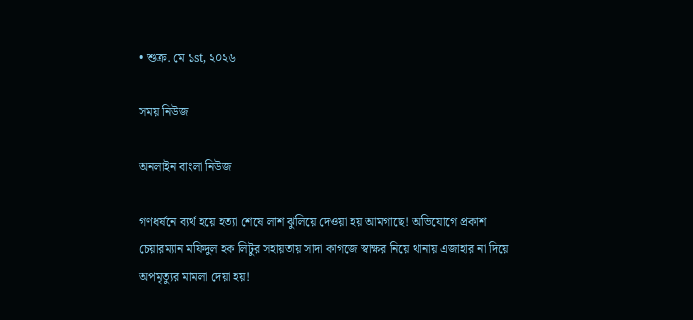• শুক্র. মে ১st, ২০২৬

সময় নিউজ

অনলাইন বাংলা নিউজ

গণধর্ষনে ব্যর্থ হয়ে হত্যা শেষে লাশ ঝুলিয়ে দেওয়া হয় আমগাছে! অভিযোগে প্রকাশ চেয়ারম্যান মফিদুল হক লিটুর সহায়তায় সাদা কাগজে স্বাক্ষর নিয়ে থানায় এজাহার না দিয়ে অপমৃত্যুর মামলা দেয়া হয়!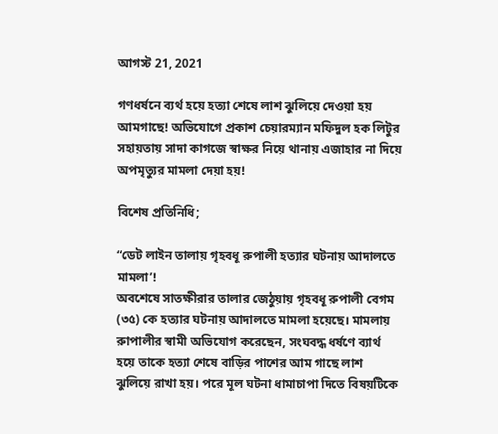আগস্ট 21, 2021

গণধর্ষনে ব্যর্থ হয়ে হত্যা শেষে লাশ ঝুলিয়ে দেওয়া হয় আমগাছে! অভিযোগে প্রকাশ চেয়ারম্যান মফিদুল হক লিটুর সহায়তায় সাদা কাগজে স্বাক্ষর নিয়ে থানায় এজাহার না দিয়ে অপমৃত্যুর মামলা দেয়া হয়!

বিশেষ প্রতিনিধি;

“ডেট লাইন তালায় গৃহবধূ রুপালী হত্যার ঘটনায় আদালতে মামলা’!
অবশেষে সাতক্ষীরার তালার জেঠুয়ায় গৃহবধূ রুপালী বেগম (৩৫) কে হত্যার ঘটনায় আদালতে মামলা হয়েছে। মামলায় রাুপালীর স্বামী অভিযোগ করেছেন, সংঘবদ্ধ ধর্ষণে ব্যার্থ হয়ে তাকে হত্যা শেষে বাড়ির পাশের আম গাছে লাশ ঝুলিয়ে রাখা হয়। পরে মূল ঘটনা ধামাচাপা দিতে বিষয়টিকে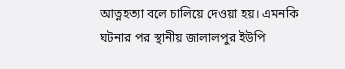আত্নহত্যা বলে চালিয়ে দেওয়া হয়। এমনকি ঘটনার পর স্থানীয় জালালপুর ইউপি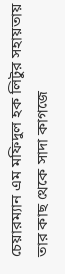চেয়ারম্যান এম মফিদুল হক লিটুর সহায়তায় তার কাছ থেকে সাদা কাগজে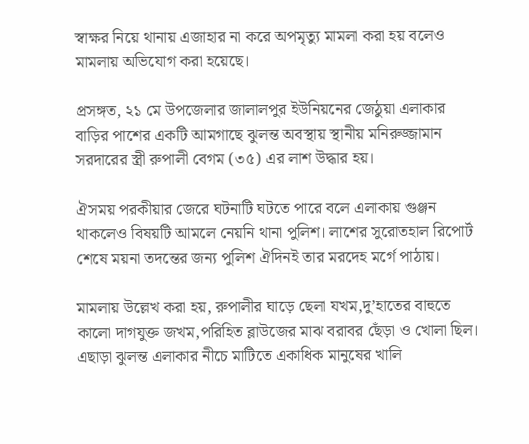স্বাক্ষর নিয়ে থানায় এজাহার না করে অপমৃত্যু মামলা করা হয় বলেও মামলায় অভিযোগ করা হয়েছে।

প্রসঙ্গত, ২১ মে উপজেলার জালালপুর ইউনিয়নের জেঠুয়া এলাকার বাড়ির পাশের একটি আমগাছে ঝুলন্ত অবস্থায় স্থানীয় মনিরুজ্জামান সরদারের স্ত্রী রুপালী বেগম (৩৫) এর লাশ উদ্ধার হয়।

ঐসময় পরকীয়ার জেরে ঘটনাটি ঘটতে পারে বলে এলাকায় গুঞ্জন থাকলেও বিষয়টি আমলে নেয়নি থানা পুলিশ। লাশের সুরোতহাল রিপোর্ট শেষে ময়না তদন্তের জন্য পুলিশ ঐদিনই তার মরদেহ মর্গে পাঠায়।

মামলায় উল্লেখ করা হয়, রুপালীর ঘাড়ে ছেলা যখম,দু’হাতের বাহুতে কালো দাগযুক্ত জখম,পরিহিত ব্লাউজের মাঝ বরাবর ছেঁড়া ও খোলা ছিল। এছাড়া ঝুলন্ত এলাকার নীচে মাটিতে একাধিক মানুষের খালি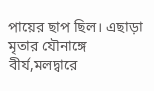পায়ের ছাপ ছিল। এছাড়া মৃতার যৌনাঙ্গে বীর্য,মলদ্বারে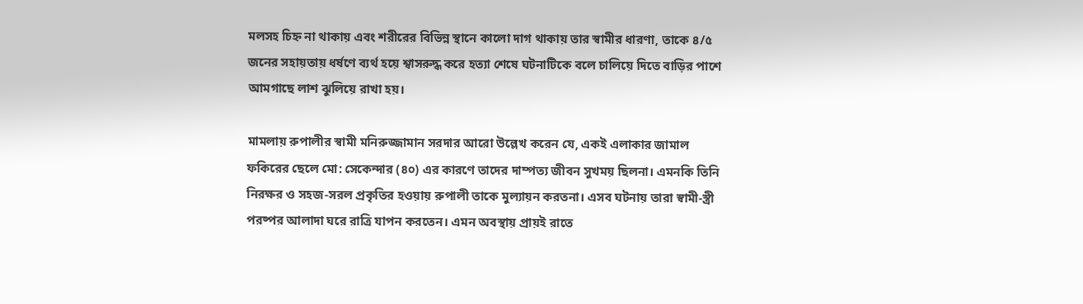মলসহ চিহ্ন না থাকায় এবং শরীরের বিভিন্ন স্থানে কালো দাগ থাকায় তার স্বামীর ধারণা, তাকে ৪/৫ জনের সহায়তায় ধর্ষণে ব্যর্থ হয়ে শ্বাসরুদ্ধ করে হত্যা শেষে ঘটনাটিকে বলে চালিয়ে দিতে বাড়ির পাশে আমগাছে লাশ ঝুলিয়ে রাখা হয়।

মামলায় রুপালীর স্বামী মনিরুজ্জামান সরদার আরো উল্লেখ করেন যে, একই এলাকার জামাল ফকিরের ছেলে মো: সেকেন্দার (৪০) এর কারণে তাদের দাম্পত্য জীবন সুখময় ছিলনা। এমনকি তিনি নিরক্ষর ও সহজ-সরল প্রকৃতির হওয়ায় রুপালী তাকে মুল্যায়ন করতনা। এসব ঘটনায় তারা স্বামী-স্ত্রী পরষ্পর আলাদা ঘরে রাত্রি যাপন করতেন। এমন অবস্থায় প্রায়ই রাতে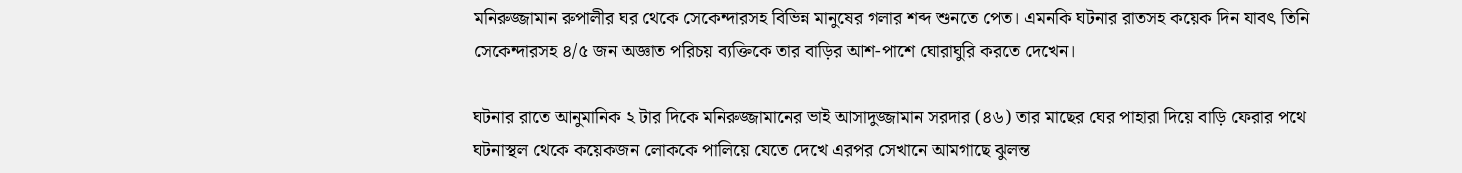মনিরুজ্জামান রুপালীর ঘর থেকে সেকেন্দারসহ বিভিন্ন মানুষের গলার শব্দ শুনতে পেত। এমনকি ঘটনার রাতসহ কয়েক দিন যাবৎ তিনি সেকেন্দারসহ ৪/৫ জন অজ্ঞাত পরিচয় ব্যক্তিকে তার বাড়ির আশ-পাশে ঘোরাঘুরি করতে দেখেন।

ঘটনার রাতে আনুমানিক ২ টার দিকে মনিরুজ্জামানের ভাই আসাদুজ্জামান সরদার (৪৬) তার মাছের ঘের পাহারা দিয়ে বাড়ি ফেরার পথে ঘটনাস্থল থেকে কয়েকজন লোককে পালিয়ে যেতে দেখে এরপর সেখানে আমগাছে ঝুলন্ত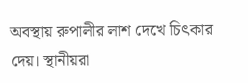অবস্থায় রুপালীর লাশ দেখে চিৎকার দেয়। স্থানীয়রা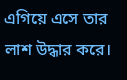এগিয়ে এসে তার লাশ উদ্ধার করে।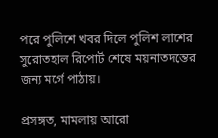পরে পুলিশে খবর দিলে পুলিশ লাশের সুরোতহাল রিপোর্ট শেষে ময়নাতদন্তের জন্য মর্গে পাঠায়।

প্রসঙ্গত, মামলায় আরো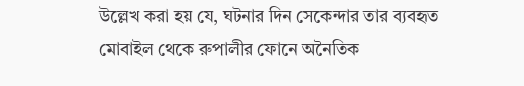উল্লেখ করা হয় যে, ঘটনার দিন সেকেন্দার তার ব্যবহৃত মোবাইল থেকে রুপালীর ফোনে অনৈতিক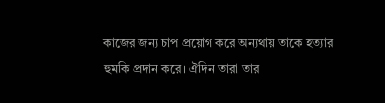কাজের জন্য চাপ প্রয়োগ করে অন্যথায় তাকে হত্যার হুমকি প্রদান করে। ঐদিন তারা তার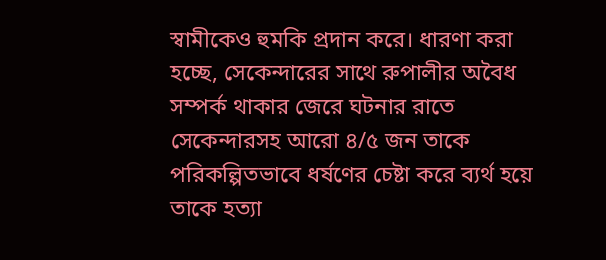স্বামীকেও হুমকি প্রদান করে। ধারণা করা হচ্ছে, সেকেন্দারের সাথে রুপালীর অবৈধ সম্পর্ক থাকার জেরে ঘটনার রাতে সেকেন্দারসহ আরো ৪/৫ জন তাকে পরিকল্পিতভাবে ধর্ষণের চেষ্টা করে ব্যর্থ হয়ে তাকে হত্যা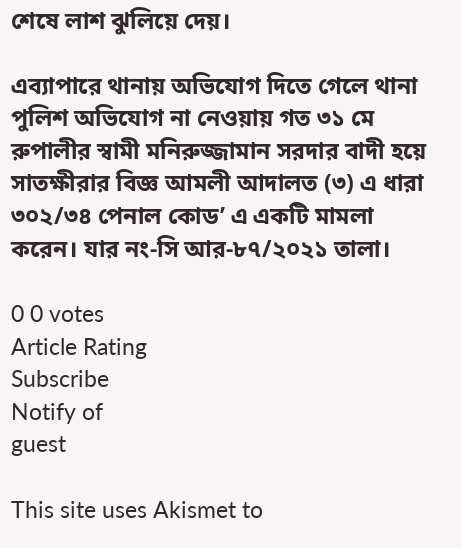শেষে লাশ ঝুলিয়ে দেয়।

এব্যাপারে থানায় অভিযোগ দিতে গেলে থানা পুলিশ অভিযোগ না নেওয়ায় গত ৩১ মে রুপালীর স্বামী মনিরুজ্জামান সরদার বাদী হয়ে সাতক্ষীরার বিজ্ঞ আমলী আদালত (৩) এ ধারা ৩০২/৩৪ পেনাল কোড’ এ একটি মামলা করেন। যার নং-সি আর-৮৭/২০২১ তালা।

0 0 votes
Article Rating
Subscribe
Notify of
guest

This site uses Akismet to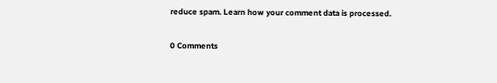reduce spam. Learn how your comment data is processed.

0 Comments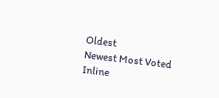Oldest
Newest Most Voted
Inline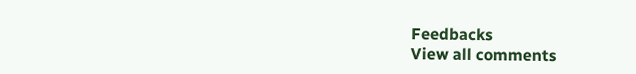Feedbacks
View all comments